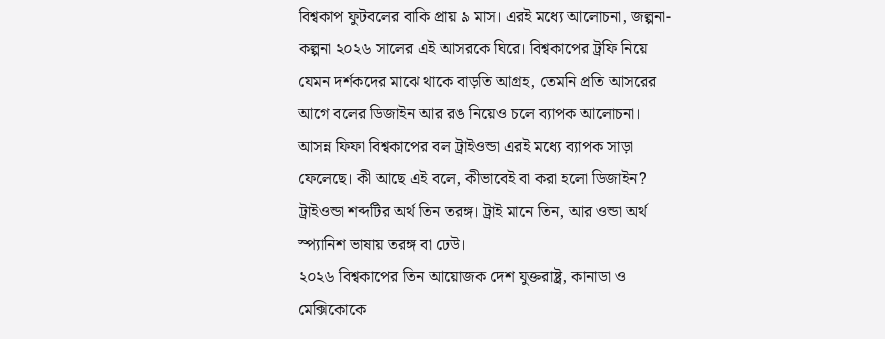বিশ্বকাপ ফুটবলের বাকি প্রায় ৯ মাস। এরই মধ্যে আলোচনা, জল্পনা-কল্পনা ২০২৬ সালের এই আসরকে ঘিরে। বিশ্বকাপের ট্রফি নিয়ে যেমন দর্শকদের মাঝে থাকে বাড়তি আগ্রহ, তেমনি প্রতি আসরের আগে বলের ডিজাইন আর রঙ নিয়েও চলে ব্যাপক আলোচনা।
আসন্ন ফিফা বিশ্বকাপের বল ট্রাইওন্ডা এরই মধ্যে ব্যাপক সাড়া ফেলেছে। কী আছে এই বলে, কীভাবেই বা করা হলো ডিজাইন?
ট্রাইওন্ডা শব্দটির অর্থ তিন তরঙ্গ। ট্রাই মানে তিন, আর ওন্ডা অর্থ স্প্যানিশ ভাষায় তরঙ্গ বা ঢেউ।
২০২৬ বিশ্বকাপের তিন আয়োজক দেশ যুক্তরাষ্ট্র, কানাডা ও মেক্সিকোকে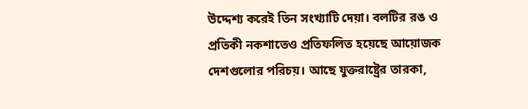উদ্দেশ্য করেই তিন সংখ্যাটি দেয়া। বলটির রঙ ও প্রতিকী নকশাতেও প্রতিফলিত হয়েছে আয়োজক দেশগুলোর পরিচয়। আছে যুক্তরাষ্ট্রের তারকা,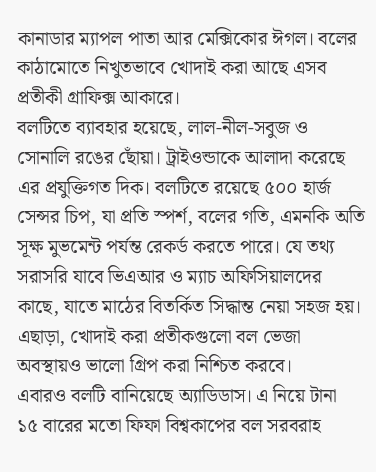কানাডার ম্যাপল পাতা আর মেক্সিকোর ঈগল। বলের কাঠামোতে নিখুতভাবে খোদাই করা আছে এসব প্রতীকী গ্রাফিক্স আকারে।
বলটিতে ব্যাবহার হয়েছে, লাল-নীল-সবুজ ও সোনালি রঙের ছোঁয়া। ট্রাইওন্ডাকে আলাদা করেছে এর প্রযুক্তিগত দিক। বলটিতে রয়েছে ৫০০ হার্জ সেন্সর চিপ, যা প্রতি স্পর্শ, বলের গতি, এমনকি অতি সূক্ষ মুভমেন্ট পর্যন্ত রেকর্ড করতে পারে। যে তথ্য সরাসরি যাবে ভিএআর ও ম্যাচ অফিসিয়ালদের কাছে, যাতে মাঠের বিতর্কিত সিদ্ধান্ত নেয়া সহজ হয়।
এছাড়া, খোদাই করা প্রতীকগুলো বল ভেজা অবস্থায়ও ভালো গ্রিপ করা নিশ্চিত করবে।
এবারও বলটি বানিয়েছে অ্যাডিডাস। এ নিয়ে টানা ১৫ বারের মতো ফিফা বিশ্বকাপের বল সরবরাহ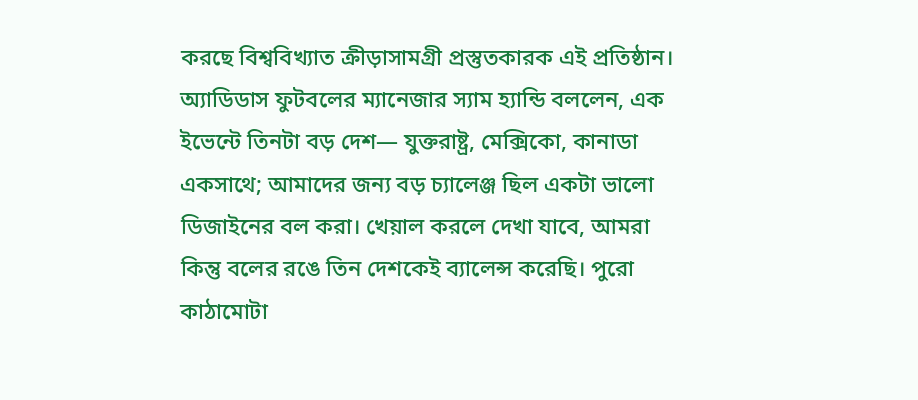করছে বিশ্ববিখ্যাত ক্রীড়াসামগ্রী প্রস্তুতকারক এই প্রতিষ্ঠান।
অ্যাডিডাস ফুটবলের ম্যানেজার স্যাম হ্যান্ডি বললেন, এক ইভেন্টে তিনটা বড় দেশ— যুক্তরাষ্ট্র, মেক্সিকো, কানাডা একসাথে; আমাদের জন্য বড় চ্যালেঞ্জ ছিল একটা ভালো ডিজাইনের বল করা। খেয়াল করলে দেখা যাবে, আমরা কিন্তু বলের রঙে তিন দেশকেই ব্যালেন্স করেছি। পুরো কাঠামোটা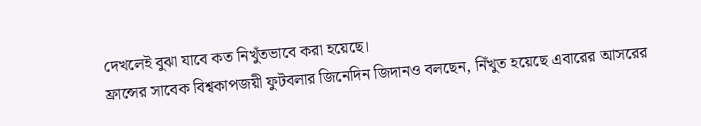দেখলেই বুঝা যাবে কত নিখুঁতভাবে করা হয়েছে।
ফ্রান্সের সাবেক বিশ্বকাপজয়ী ফুটবলার জিনেদিন জিদানও বলছেন, নিঁখুত হয়েছে এবারের আসরের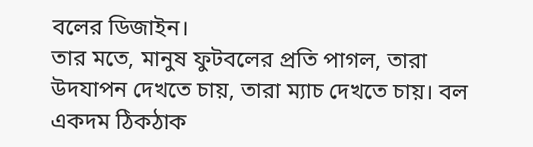বলের ডিজাইন।
তার মতে, মানুষ ফুটবলের প্রতি পাগল, তারা উদযাপন দেখতে চায়, তারা ম্যাচ দেখতে চায়। বল একদম ঠিকঠাক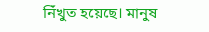নিঁখুত হয়েছে। মানুষ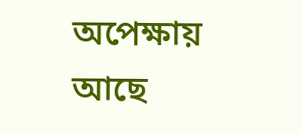অপেক্ষায় আছে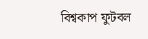বিশ্বকাপ ফুটবল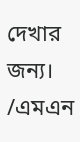দেখার জন্য।
/এমএন